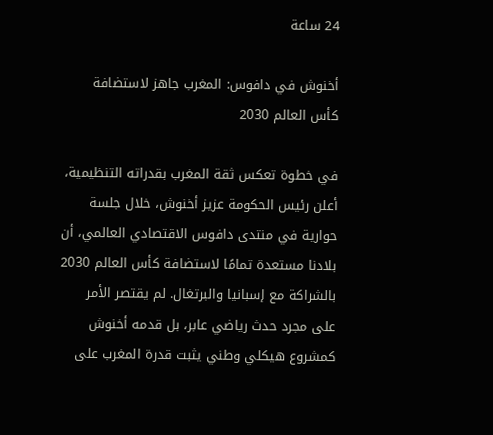24 ساعة

أخنوش في دافوس: المغرب جاهز لاستضافة كأس العالم 2030

في خطوة تعكس ثقة المغرب بقدراته التنظيمية، أعلن رئيس الحكومة عزيز أخنوش، خلال جلسة حوارية في منتدى دافوس الاقتصادي العالمي، أن بلادنا مستعدة تمامًا لاستضافة كأس العالم 2030 بالشراكة مع إسبانيا والبرتغال. لم يقتصر الأمر على مجرد حدث رياضي عابر، بل قدمه أخنوش كمشروع هيكلي وطني يثبت قدرة المغرب على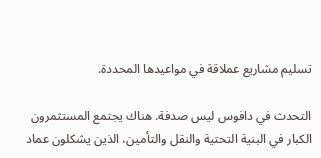تسليم مشاريع عملاقة في مواعيدها المحددة.

التحدث في دافوس ليس صدفة. هناك يجتمع المستثمرون الكبار في البنية التحتية والنقل والتأمين، الذين يشكلون عماد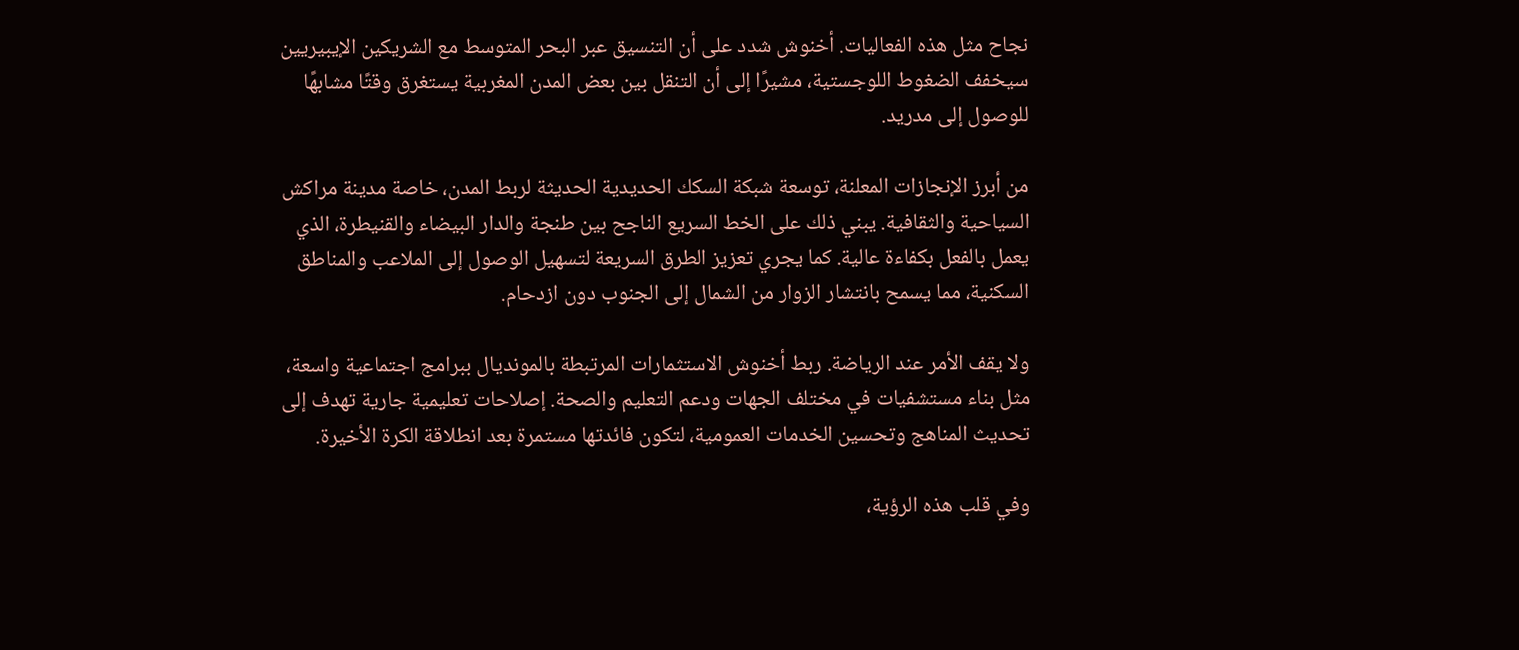نجاح مثل هذه الفعاليات. أخنوش شدد على أن التنسيق عبر البحر المتوسط مع الشريكين الإيبيريين سيخفف الضغوط اللوجستية، مشيرًا إلى أن التنقل بين بعض المدن المغربية يستغرق وقتًا مشابهًا للوصول إلى مدريد.

من أبرز الإنجازات المعلنة، توسعة شبكة السكك الحديدية الحديثة لربط المدن، خاصة مدينة مراكش السياحية والثقافية. يبني ذلك على الخط السريع الناجح بين طنجة والدار البيضاء والقنيطرة، الذي يعمل بالفعل بكفاءة عالية. كما يجري تعزيز الطرق السريعة لتسهيل الوصول إلى الملاعب والمناطق السكنية، مما يسمح بانتشار الزوار من الشمال إلى الجنوب دون ازدحام.

ولا يقف الأمر عند الرياضة. ربط أخنوش الاستثمارات المرتبطة بالمونديال ببرامج اجتماعية واسعة، مثل بناء مستشفيات في مختلف الجهات ودعم التعليم والصحة. إصلاحات تعليمية جارية تهدف إلى تحديث المناهج وتحسين الخدمات العمومية، لتكون فائدتها مستمرة بعد انطلاقة الكرة الأخيرة.

وفي قلب هذه الرؤية،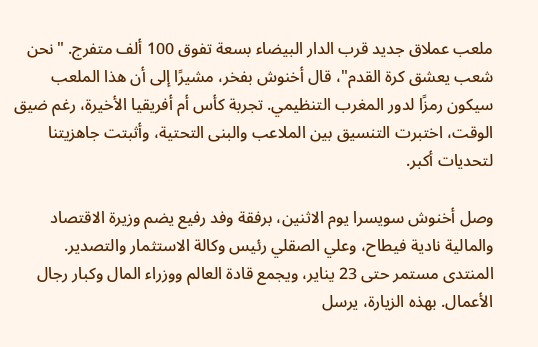ملعب عملاق جديد قرب الدار البيضاء بسعة تفوق 100 ألف متفرج. "نحن شعب يعشق كرة القدم"، قال أخنوش بفخر، مشيرًا إلى أن هذا الملعب سيكون رمزًا لدور المغرب التنظيمي. تجربة كأس أم أفريقيا الأخيرة، رغم ضيق الوقت، اختبرت التنسيق بين الملاعب والبنى التحتية، وأثبتت جاهزيتنا لتحديات أكبر.

وصل أخنوش سويسرا يوم الاثنين، برفقة وفد رفيع يضم وزيرة الاقتصاد والمالية نادية فيطاح، وعلي الصقلي رئيس وكالة الاستثمار والتصدير. المنتدى مستمر حتى 23 يناير، ويجمع قادة العالم ووزراء المال وكبار رجال الأعمال. بهذه الزيارة، يرسل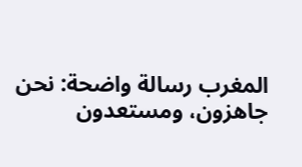المغرب رسالة واضحة: نحن جاهزون، ومستعدون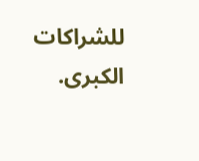للشراكات الكبرى.